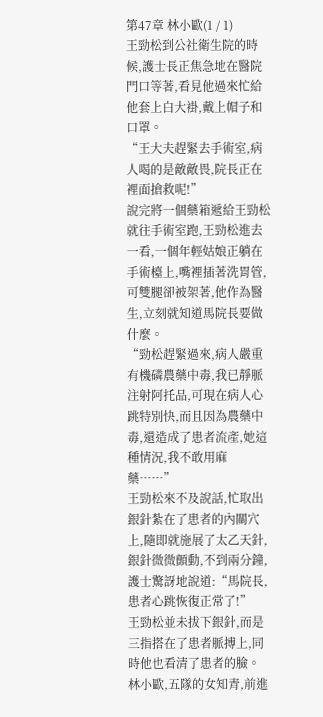第47章 林小歐(1 / 1)
王勁松到公社衛生院的時候,護士長正焦急地在醫院門口等著,看見他過來忙給他套上白大褂,戴上帽子和口罩。
“王大夫趕緊去手術室,病人喝的是敵敵畏,院長正在裡面搶救呢!”
說完將一個藥箱遞給王勁松就往手術室跑,王勁松進去一看,一個年輕姑娘正躺在手術檯上,嘴裡插著洗胃管,可雙腿卻被架著,他作為醫生,立刻就知道馬院長要做什麼。
“勁松趕緊過來,病人嚴重有機磷農藥中毒,我已靜脈注射阿托品,可現在病人心跳特別快,而且因為農藥中毒,還造成了患者流產,她這種情況,我不敢用麻藥……”
王勁松來不及說話,忙取出銀針紮在了患者的內關穴上,隨即就施展了太乙天針,銀針微微顫動,不到兩分鐘,護士驚訝地說道:“馬院長,患者心跳恢復正常了!”
王勁松並未拔下銀針,而是三指搭在了患者脈搏上,同時他也看清了患者的臉。
林小歐,五隊的女知青,前進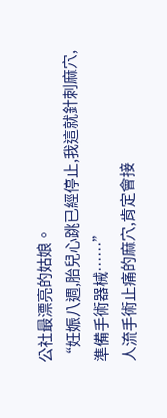公社最漂亮的姑娘。
“妊娠八週,胎兒心跳已經停止,我這就針刺麻穴,準備手術器械……”
人流手術止痛的麻穴,肯定會接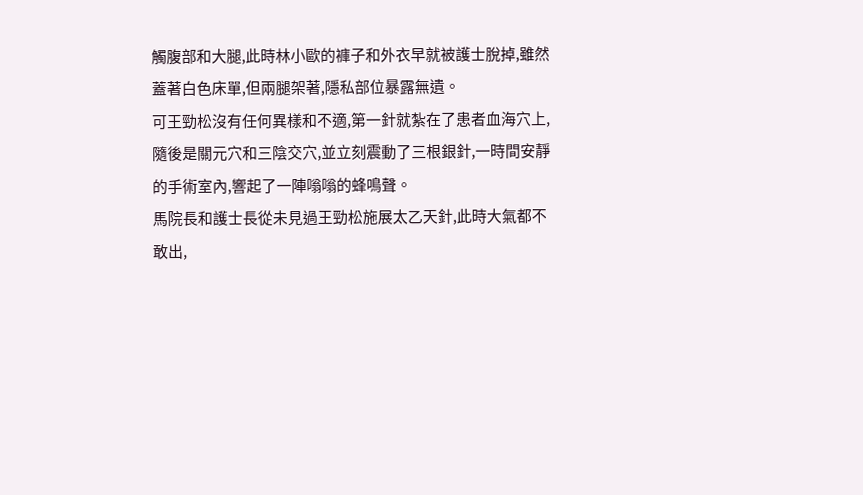觸腹部和大腿,此時林小歐的褲子和外衣早就被護士脫掉,雖然蓋著白色床單,但兩腿架著,隱私部位暴露無遺。
可王勁松沒有任何異樣和不適,第一針就紮在了患者血海穴上,隨後是關元穴和三陰交穴,並立刻震動了三根銀針,一時間安靜的手術室內,響起了一陣嗡嗡的蜂鳴聲。
馬院長和護士長從未見過王勁松施展太乙天針,此時大氣都不敢出,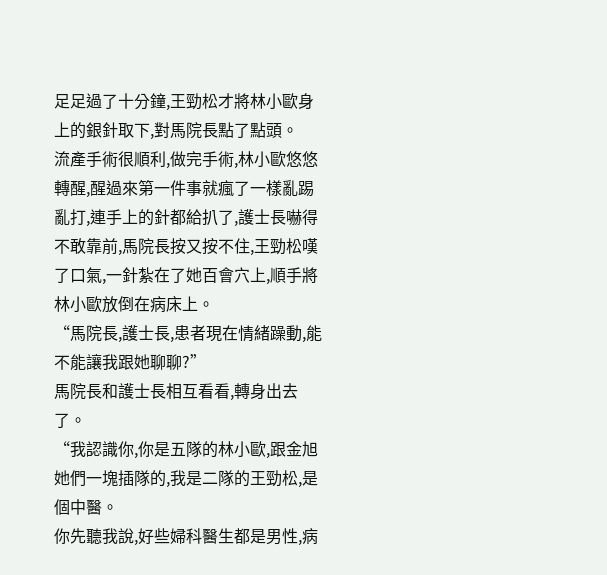足足過了十分鐘,王勁松才將林小歐身上的銀針取下,對馬院長點了點頭。
流產手術很順利,做完手術,林小歐悠悠轉醒,醒過來第一件事就瘋了一樣亂踢亂打,連手上的針都給扒了,護士長嚇得不敢靠前,馬院長按又按不住,王勁松嘆了口氣,一針紮在了她百會穴上,順手將林小歐放倒在病床上。
“馬院長,護士長,患者現在情緒躁動,能不能讓我跟她聊聊?”
馬院長和護士長相互看看,轉身出去了。
“我認識你,你是五隊的林小歐,跟金旭她們一塊插隊的,我是二隊的王勁松,是個中醫。
你先聽我說,好些婦科醫生都是男性,病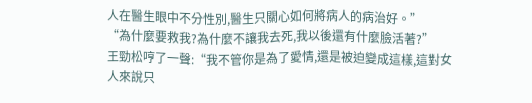人在醫生眼中不分性別,醫生只關心如何將病人的病治好。”
“為什麼要救我?為什麼不讓我去死,我以後還有什麼臉活著?”
王勁松哼了一聲:“我不管你是為了愛情,還是被迫變成這樣,這對女人來說只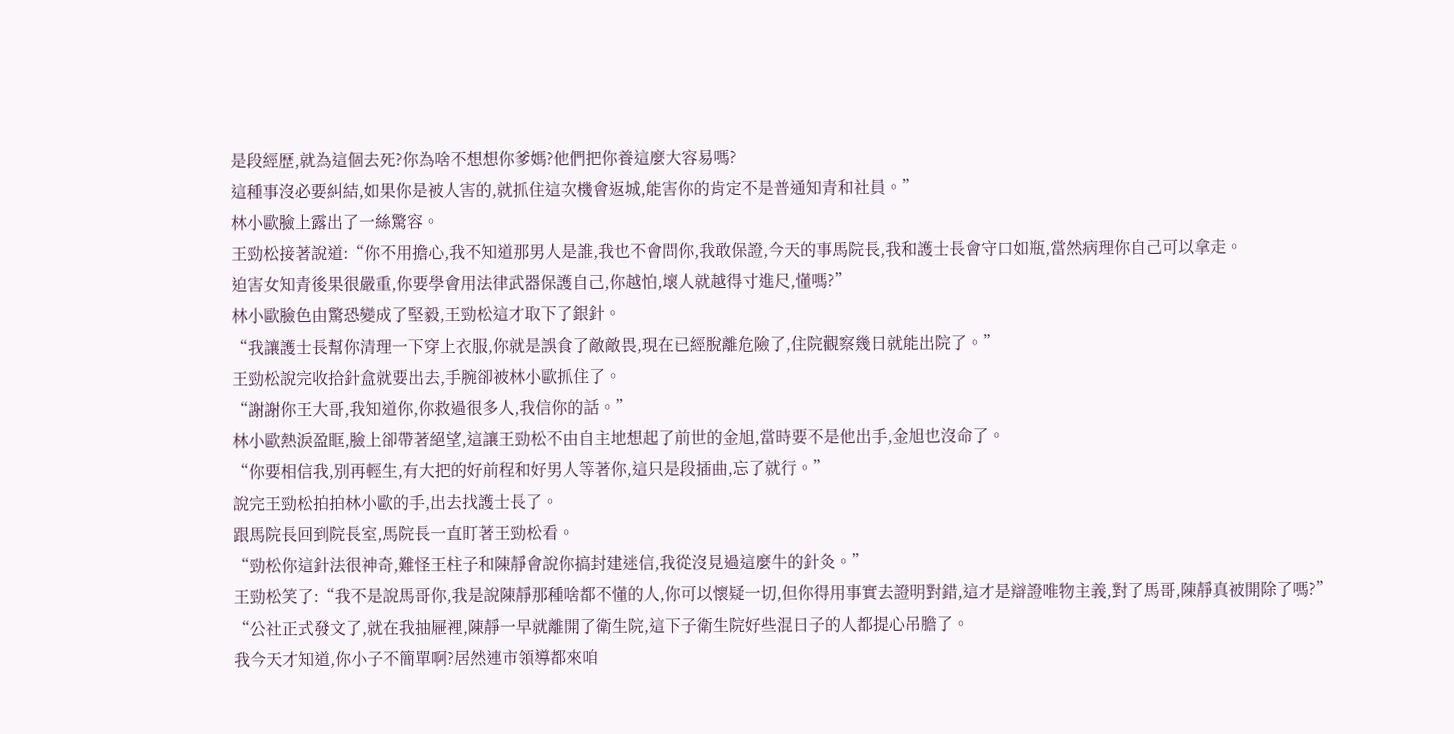是段經歷,就為這個去死?你為啥不想想你爹媽?他們把你養這麼大容易嗎?
這種事沒必要糾結,如果你是被人害的,就抓住這次機會返城,能害你的肯定不是普通知青和社員。”
林小歐臉上露出了一絲驚容。
王勁松接著說道:“你不用擔心,我不知道那男人是誰,我也不會問你,我敢保證,今天的事馬院長,我和護士長會守口如瓶,當然病理你自己可以拿走。
迫害女知青後果很嚴重,你要學會用法律武器保護自己,你越怕,壞人就越得寸進尺,懂嗎?”
林小歐臉色由驚恐變成了堅毅,王勁松這才取下了銀針。
“我讓護士長幫你清理一下穿上衣服,你就是誤食了敵敵畏,現在已經脫離危險了,住院觀察幾日就能出院了。”
王勁松說完收拾針盒就要出去,手腕卻被林小歐抓住了。
“謝謝你王大哥,我知道你,你救過很多人,我信你的話。”
林小歐熱淚盈眶,臉上卻帶著絕望,這讓王勁松不由自主地想起了前世的金旭,當時要不是他出手,金旭也沒命了。
“你要相信我,別再輕生,有大把的好前程和好男人等著你,這只是段插曲,忘了就行。”
說完王勁松拍拍林小歐的手,出去找護士長了。
跟馬院長回到院長室,馬院長一直盯著王勁松看。
“勁松你這針法很神奇,難怪王柱子和陳靜會說你搞封建迷信,我從沒見過這麼牛的針灸。”
王勁松笑了:“我不是說馬哥你,我是說陳靜那種啥都不懂的人,你可以懷疑一切,但你得用事實去證明對錯,這才是辯證唯物主義,對了馬哥,陳靜真被開除了嗎?”
“公社正式發文了,就在我抽屜裡,陳靜一早就離開了衛生院,這下子衛生院好些混日子的人都提心吊膽了。
我今天才知道,你小子不簡單啊?居然連市領導都來咱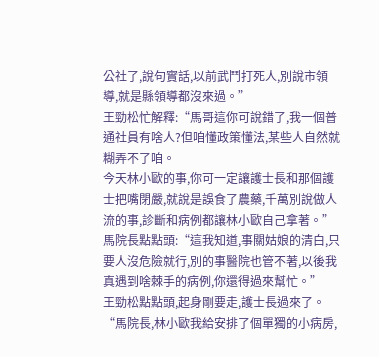公社了,說句實話,以前武鬥打死人,別說市領導,就是縣領導都沒來過。”
王勁松忙解釋:“馬哥這你可說錯了,我一個普通社員有啥人?但咱懂政策懂法,某些人自然就糊弄不了咱。
今天林小歐的事,你可一定讓護士長和那個護士把嘴閉嚴,就說是誤食了農藥,千萬別說做人流的事,診斷和病例都讓林小歐自己拿著。”
馬院長點點頭:“這我知道,事關姑娘的清白,只要人沒危險就行,別的事醫院也管不著,以後我真遇到啥棘手的病例,你還得過來幫忙。”
王勁松點點頭,起身剛要走,護士長過來了。
“馬院長,林小歐我給安排了個單獨的小病房,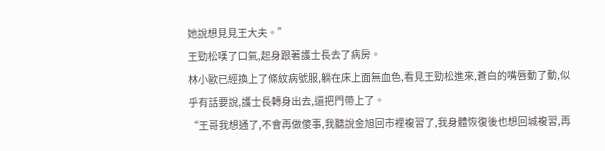她說想見見王大夫。”
王勁松嘆了口氣,起身跟著護士長去了病房。
林小歐已經換上了條紋病號服,躺在床上面無血色,看見王勁松進來,蒼白的嘴唇動了動,似乎有話要說,護士長轉身出去,還把門帶上了。
“王哥我想通了,不會再做傻事,我聽說金旭回市裡複習了,我身體恢復後也想回城複習,再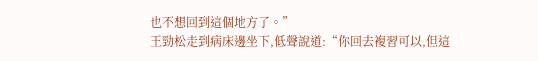也不想回到這個地方了。”
王勁松走到病床邊坐下,低聲說道:“你回去複習可以,但這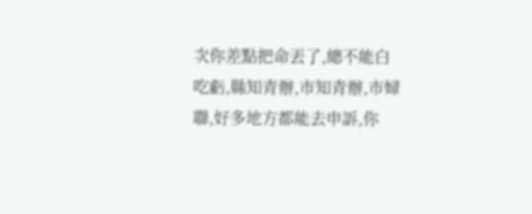次你差點把命丟了,總不能白吃虧,縣知青辦,市知青辦,市婦聯,好多地方都能去申訴,你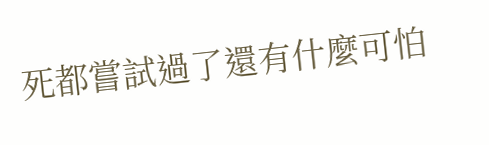死都嘗試過了還有什麼可怕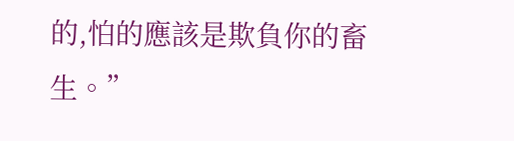的,怕的應該是欺負你的畜生。”